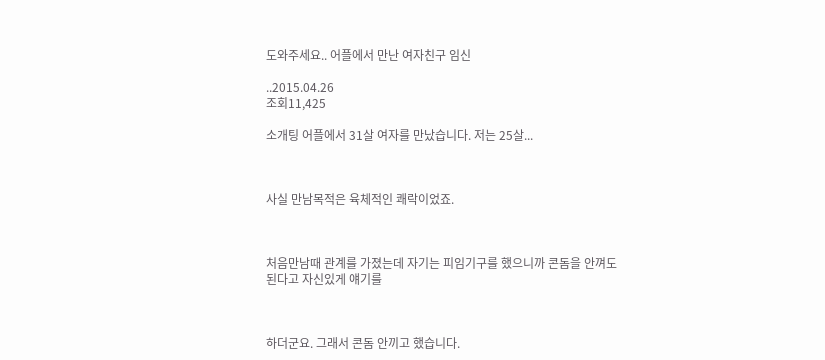도와주세요.. 어플에서 만난 여자친구 임신

..2015.04.26
조회11,425

소개팅 어플에서 31살 여자를 만났습니다. 저는 25살...



사실 만남목적은 육체적인 쾌락이었죠.



처음만남때 관계를 가졌는데 자기는 피임기구를 했으니까 콘돔을 안껴도 된다고 자신있게 얘기를



하더군요. 그래서 콘돔 안끼고 했습니다.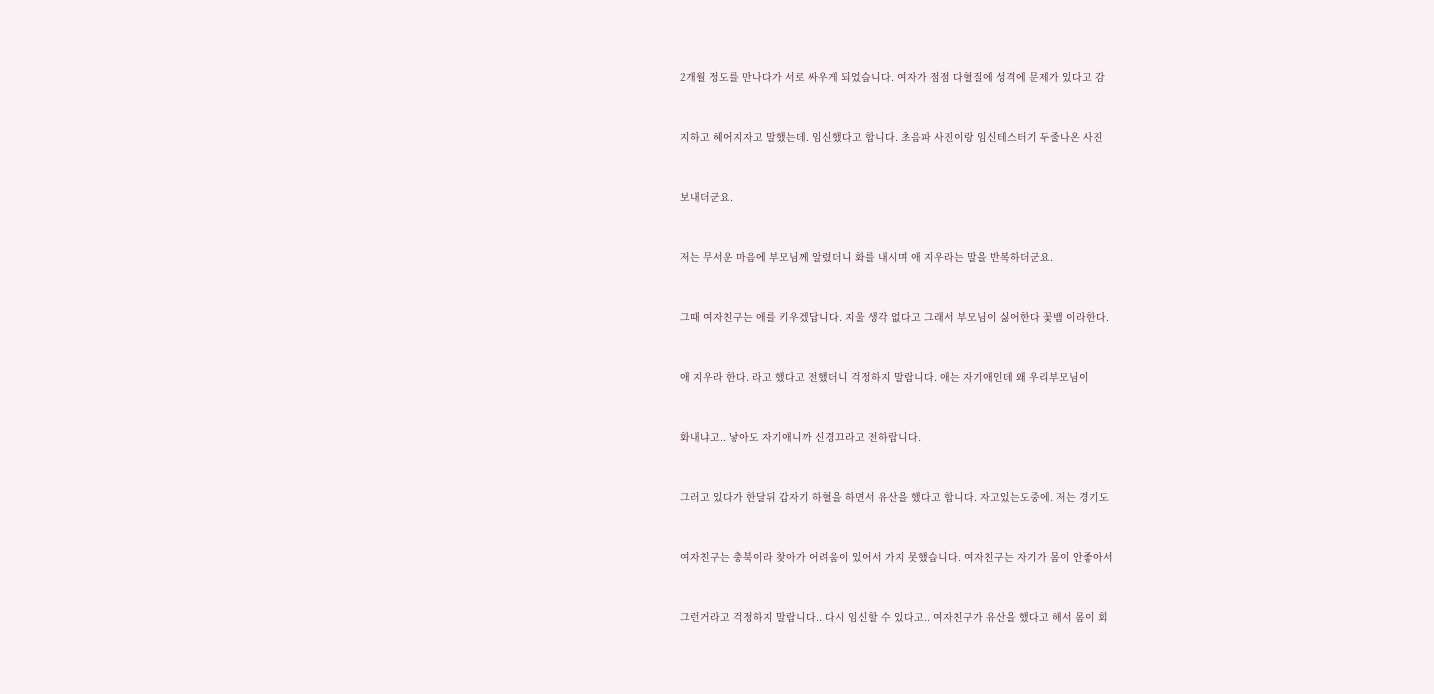2개월 정도를 만나다가 서로 싸우게 되었습니다. 여자가 점점 다혈질에 성격에 문제가 있다고 감



지하고 헤어지자고 말했는데. 임신했다고 합니다. 초음파 사진이랑 임신테스터기 두줄나온 사진



보내더군요.



저는 무서운 마음에 부모님께 알렸더니 화를 내시며 애 지우라는 말을 반복하더군요.



그때 여자친구는 애를 키우겠답니다. 지울 생각 없다고 그래서 부모님이 싫어한다 꽃뱀 이라한다.



애 지우라 한다. 라고 했다고 전했더니 걱정하지 말랍니다. 애는 자기애인데 왜 우리부모님이



화내냐고.. 낳아도 자기애니까 신경끄라고 전하랍니다.



그러고 있다가 한달뒤 갑자기 하혈을 하면서 유산을 했다고 합니다. 자고있는도중에. 저는 경기도



여자친구는 충북이라 찾아가 어려움이 있어서 가지 못했습니다. 여자친구는 자기가 몸이 안좋아서



그런거라고 걱정하지 말랍니다.. 다시 임신할 수 있다고.. 여자친구가 유산을 했다고 해서 몸이 회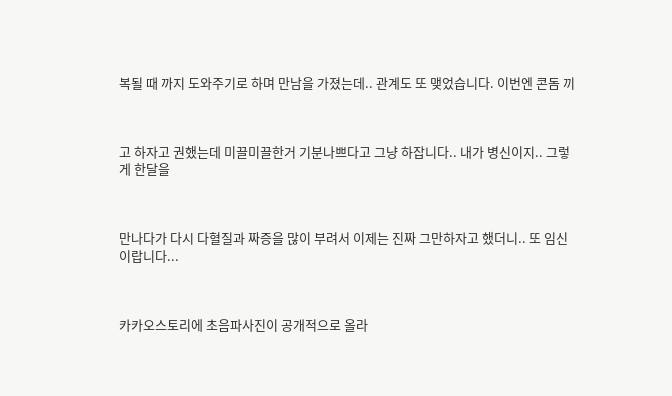복될 때 까지 도와주기로 하며 만남을 가졌는데.. 관계도 또 맺었습니다. 이번엔 콘돔 끼



고 하자고 권했는데 미끌미끌한거 기분나쁘다고 그냥 하잡니다.. 내가 병신이지.. 그렇게 한달을



만나다가 다시 다혈질과 짜증을 많이 부려서 이제는 진짜 그만하자고 했더니.. 또 임신이랍니다...



카카오스토리에 초음파사진이 공개적으로 올라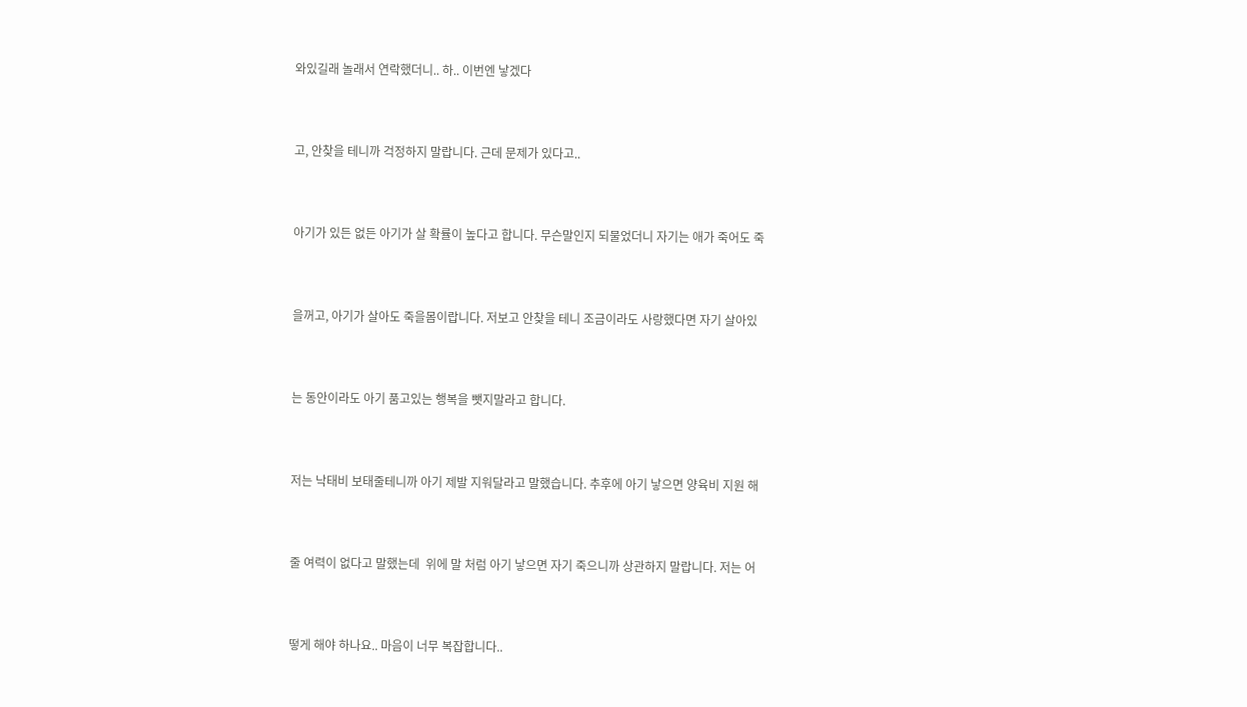와있길래 놀래서 연락했더니.. 하.. 이번엔 낳겠다



고, 안찾을 테니까 걱정하지 말랍니다. 근데 문제가 있다고..



아기가 있든 없든 아기가 살 확률이 높다고 합니다. 무슨말인지 되물었더니 자기는 애가 죽어도 죽



을꺼고, 아기가 살아도 죽을몸이랍니다. 저보고 안찾을 테니 조금이라도 사랑했다면 자기 살아있



는 동안이라도 아기 품고있는 행복을 뺏지말라고 합니다.



저는 낙태비 보태줄테니까 아기 제발 지워달라고 말했습니다. 추후에 아기 낳으면 양육비 지원 해



줄 여력이 없다고 말했는데  위에 말 처럼 아기 낳으면 자기 죽으니까 상관하지 말랍니다. 저는 어



떻게 해야 하나요.. 마음이 너무 복잡합니다..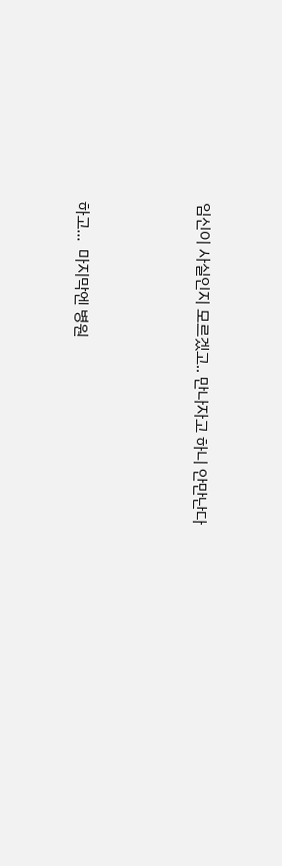임신이 사실인지 모르겠고.. 만나자고 하니 안만난다



하고...  마지막엔 병원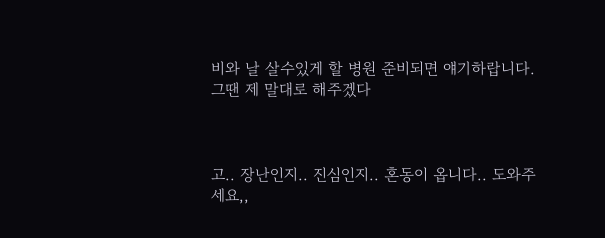비와 날 살수있게 할 병원 준비되면 얘기하랍니다. 그땐 제 말대로 해주겠다



고.. 장난인지.. 진심인지.. 혼동이 옵니다.. 도와주세요,,